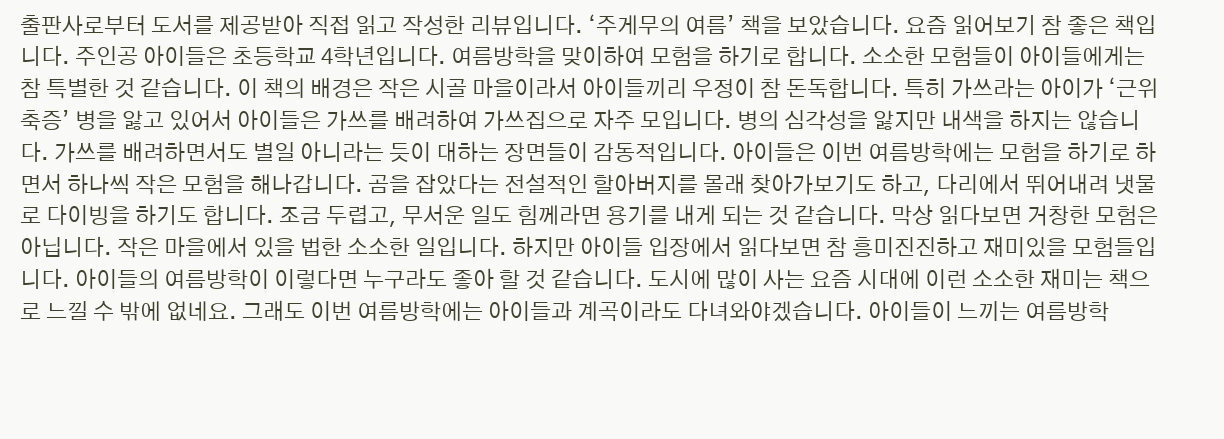출판사로부터 도서를 제공받아 직접 읽고 작성한 리뷰입니다. ‘주게무의 여름’ 책을 보았습니다. 요즘 읽어보기 참 좋은 책입니다. 주인공 아이들은 초등학교 4학년입니다. 여름방학을 맞이하여 모험을 하기로 합니다. 소소한 모험들이 아이들에게는 참 특별한 것 같습니다. 이 책의 배경은 작은 시골 마을이라서 아이들끼리 우정이 참 돈독합니다. 특히 가쓰라는 아이가 ‘근위축증’ 병을 앓고 있어서 아이들은 가쓰를 배려하여 가쓰집으로 자주 모입니다. 병의 심각성을 앓지만 내색을 하지는 않습니다. 가쓰를 배려하면서도 별일 아니라는 듯이 대하는 장면들이 감동적입니다. 아이들은 이번 여름방학에는 모험을 하기로 하면서 하나씩 작은 모험을 해나갑니다. 곰을 잡았다는 전설적인 할아버지를 몰래 찾아가보기도 하고, 다리에서 뛰어내려 냇물로 다이빙을 하기도 합니다. 조금 두렵고, 무서운 일도 힘께라면 용기를 내게 되는 것 같습니다. 막상 읽다보면 거창한 모험은 아닙니다. 작은 마을에서 있을 법한 소소한 일입니다. 하지만 아이들 입장에서 읽다보면 참 흥미진진하고 재미있을 모험들입니다. 아이들의 여름방학이 이렇다면 누구라도 좋아 할 것 같습니다. 도시에 많이 사는 요즘 시대에 이런 소소한 재미는 책으로 느낄 수 밖에 없네요. 그래도 이번 여름방학에는 아이들과 계곡이라도 다녀와야겠습니다. 아이들이 느끼는 여름방학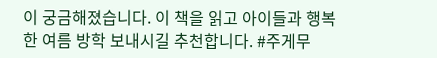이 궁금해졌습니다. 이 책을 읽고 아이들과 행복한 여름 방학 보내시길 추천합니다. #주게무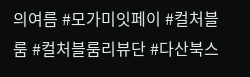의여름 #모가미잇페이 #컬처블룸 #컬처블룸리뷰단 #다산북스